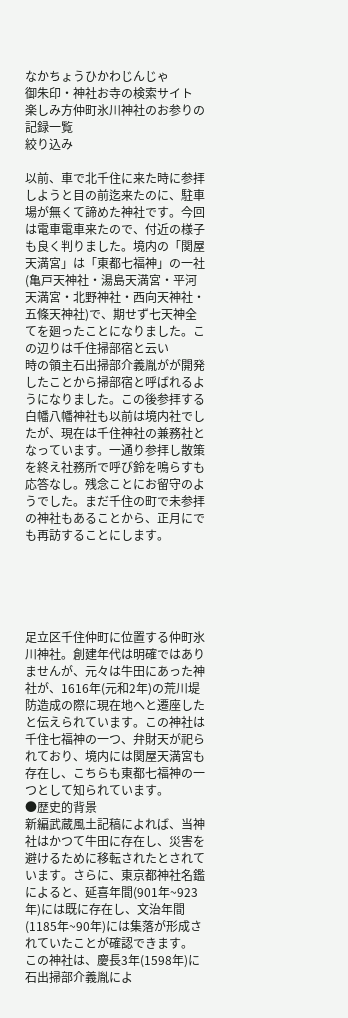なかちょうひかわじんじゃ
御朱印・神社お寺の検索サイト
楽しみ方仲町氷川神社のお参りの記録一覧
絞り込み

以前、車で北千住に来た時に参拝しようと目の前迄来たのに、駐車場が無くて諦めた神社です。今回は電車電車来たので、付近の様子も良く判りました。境内の「関屋天満宮」は「東都七福神」の一社(亀戸天神社・湯島天満宮・平河天満宮・北野神社・西向天神社・五條天神社)で、期せず七天神全てを廻ったことになりました。この辺りは千住掃部宿と云い
時の領主石出掃部介義胤がが開発したことから掃部宿と呼ばれるようになりました。この後参拝する白幡八幡神社も以前は境内社でしたが、現在は千住神社の兼務社となっています。一通り参拝し散策を終え社務所で呼び鈴を鳴らすも応答なし。残念ことにお留守のようでした。まだ千住の町で未参拝の神社もあることから、正月にでも再訪することにします。





足立区千住仲町に位置する仲町氷川神社。創建年代は明確ではありませんが、元々は牛田にあった神社が、1616年(元和2年)の荒川堤防造成の際に現在地へと遷座したと伝えられています。この神社は千住七福神の一つ、弁財天が祀られており、境内には関屋天満宮も存在し、こちらも東都七福神の一つとして知られています。
●歴史的背景
新編武蔵風土記稿によれば、当神社はかつて牛田に存在し、災害を避けるために移転されたとされています。さらに、東京都神社名鑑によると、延喜年間(901年~923年)には既に存在し、文治年間(1185年~90年)には集落が形成されていたことが確認できます。
この神社は、慶長3年(1598年)に石出掃部介義胤によ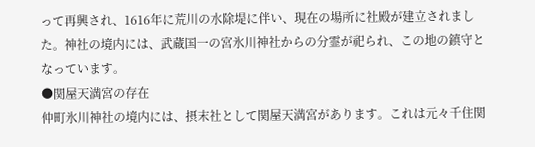って再興され、1616年に荒川の水除堤に伴い、現在の場所に社殿が建立されました。神社の境内には、武蔵国一の宮氷川神社からの分霊が祀られ、この地の鎮守となっています。
●関屋天満宮の存在
仲町氷川神社の境内には、摂末社として関屋天満宮があります。これは元々千住関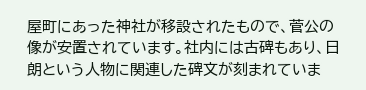屋町にあった神社が移設されたもので、菅公の像が安置されています。社内には古碑もあり、日朗という人物に関連した碑文が刻まれていま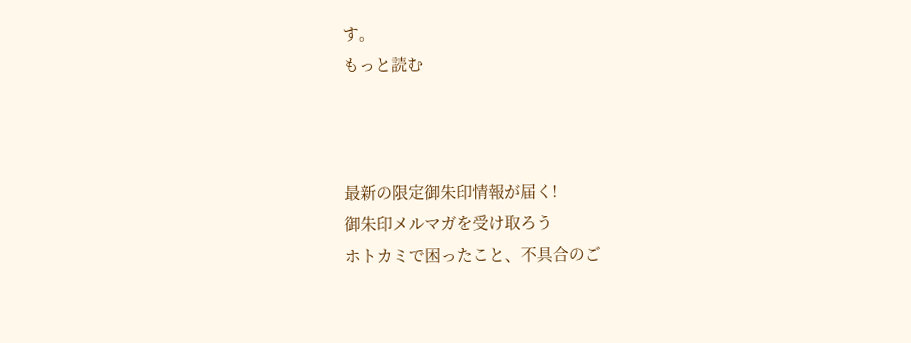す。
もっと読む



最新の限定御朱印情報が届く!
御朱印メルマガを受け取ろう
ホトカミで困ったこと、不具合のご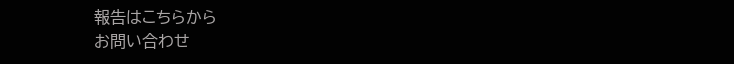報告はこちらから
お問い合わせ